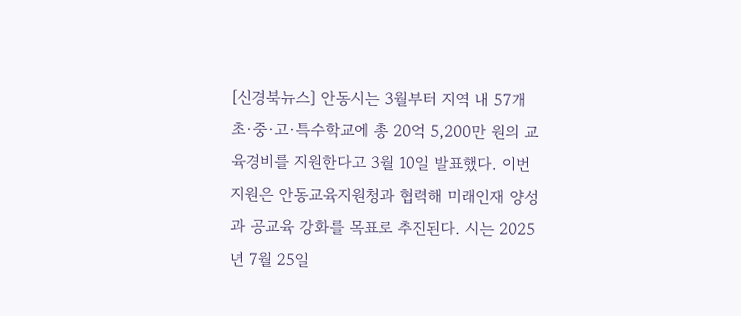[신경북뉴스] 안동시는 3월부터 지역 내 57개 초·중·고·특수학교에 총 20억 5,200만 원의 교육경비를 지원한다고 3월 10일 발표했다. 이번 지원은 안동교육지원청과 협력해 미래인재 양성과 공교육 강화를 목표로 추진된다. 시는 2025년 7월 25일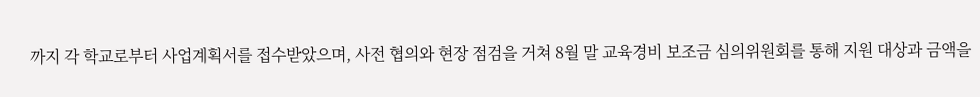까지 각 학교로부터 사업계획서를 접수받았으며, 사전 협의와 현장 점검을 거쳐 8월 말 교육경비 보조금 심의위원회를 통해 지원 대상과 금액을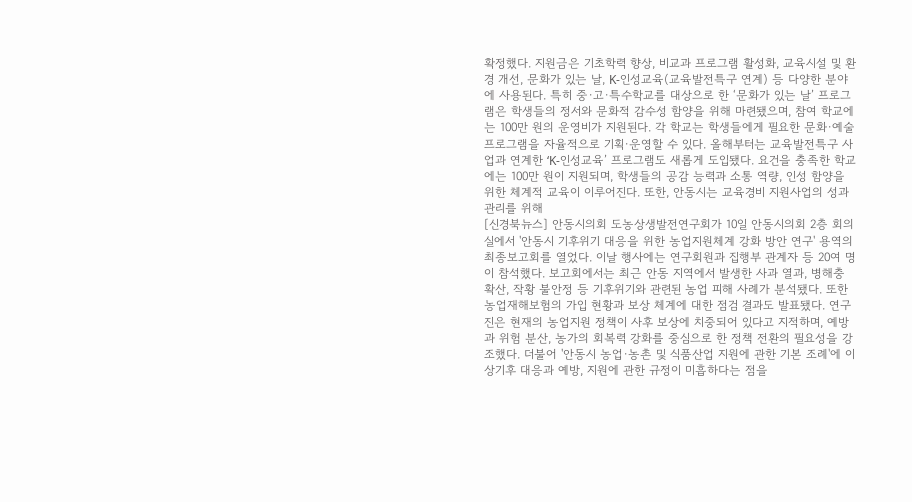확정했다. 지원금은 기초학력 향상, 비교과 프로그램 활성화, 교육시설 및 환경 개선, 문화가 있는 날, K-인성교육(교육발전특구 연계) 등 다양한 분야에 사용된다. 특히 중·고·특수학교를 대상으로 한 ‘문화가 있는 날’ 프로그램은 학생들의 정서와 문화적 감수성 함양을 위해 마련됐으며, 참여 학교에는 100만 원의 운영비가 지원된다. 각 학교는 학생들에게 필요한 문화·예술 프로그램을 자율적으로 기획·운영할 수 있다. 올해부터는 교육발전특구 사업과 연계한 ‘K-인성교육’ 프로그램도 새롭게 도입됐다. 요건을 충족한 학교에는 100만 원이 지원되며, 학생들의 공감 능력과 소통 역량, 인성 함양을 위한 체계적 교육이 이루어진다. 또한, 안동시는 교육경비 지원사업의 성과 관리를 위해
[신경북뉴스] 안동시의회 도농상생발전연구회가 10일 안동시의회 2층 회의실에서 '안동시 기후위기 대응을 위한 농업지원체계 강화 방안 연구' 용역의 최종보고회를 열었다. 이날 행사에는 연구회원과 집행부 관계자 등 20여 명이 참석했다. 보고회에서는 최근 안동 지역에서 발생한 사과 열과, 병해충 확산, 작황 불안정 등 기후위기와 관련된 농업 피해 사례가 분석됐다. 또한 농업재해보험의 가입 현황과 보상 체계에 대한 점검 결과도 발표됐다. 연구진은 현재의 농업지원 정책이 사후 보상에 치중되어 있다고 지적하며, 예방과 위험 분산, 농가의 회복력 강화를 중심으로 한 정책 전환의 필요성을 강조했다. 더불어 '안동시 농업·농촌 및 식품산업 지원에 관한 기본 조례'에 이상기후 대응과 예방, 지원에 관한 규정이 미흡하다는 점을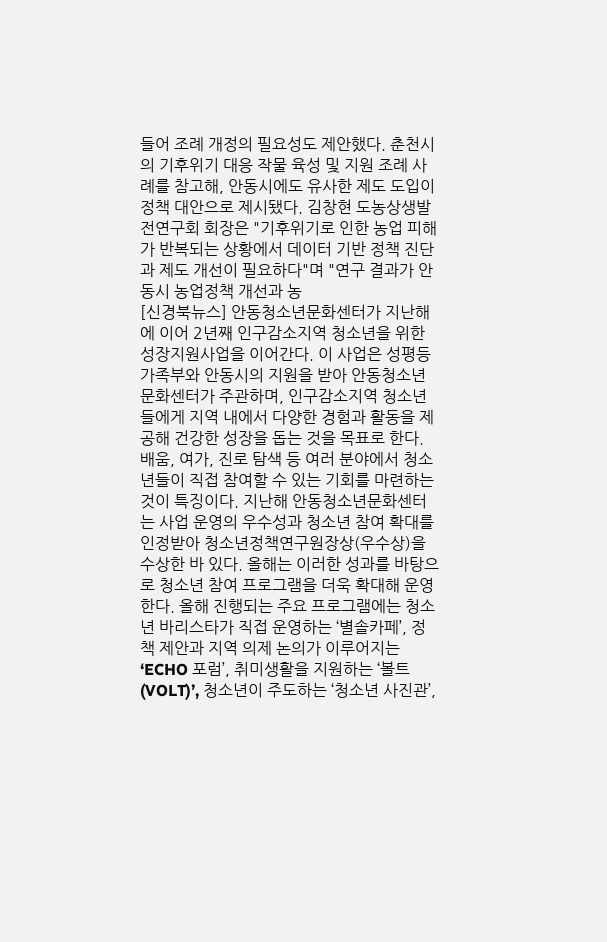들어 조례 개정의 필요성도 제안했다. 춘천시의 기후위기 대응 작물 육성 및 지원 조례 사례를 참고해, 안동시에도 유사한 제도 도입이 정책 대안으로 제시됐다. 김창현 도농상생발전연구회 회장은 "기후위기로 인한 농업 피해가 반복되는 상황에서 데이터 기반 정책 진단과 제도 개선이 필요하다"며 "연구 결과가 안동시 농업정책 개선과 농
[신경북뉴스] 안동청소년문화센터가 지난해에 이어 2년째 인구감소지역 청소년을 위한 성장지원사업을 이어간다. 이 사업은 성평등가족부와 안동시의 지원을 받아 안동청소년문화센터가 주관하며, 인구감소지역 청소년들에게 지역 내에서 다양한 경험과 활동을 제공해 건강한 성장을 돕는 것을 목표로 한다. 배움, 여가, 진로 탐색 등 여러 분야에서 청소년들이 직접 참여할 수 있는 기회를 마련하는 것이 특징이다. 지난해 안동청소년문화센터는 사업 운영의 우수성과 청소년 참여 확대를 인정받아 청소년정책연구원장상(우수상)을 수상한 바 있다. 올해는 이러한 성과를 바탕으로 청소년 참여 프로그램을 더욱 확대해 운영한다. 올해 진행되는 주요 프로그램에는 청소년 바리스타가 직접 운영하는 ‘별솔카페’, 정책 제안과 지역 의제 논의가 이루어지는 ‘ECHO 포럼’, 취미생활을 지원하는 ‘볼트(VOLT)’, 청소년이 주도하는 ‘청소년 사진관’,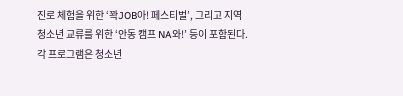진로 체험을 위한 ‘꽉JOB아! 페스티벌’, 그리고 지역 청소년 교류를 위한 ‘안동 캠프 NA와!’ 등이 포함된다. 각 프로그램은 청소년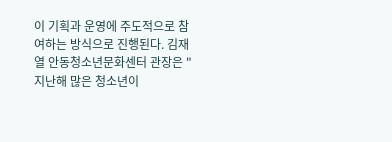이 기획과 운영에 주도적으로 참여하는 방식으로 진행된다. 김재열 안동청소년문화센터 관장은 "지난해 많은 청소년이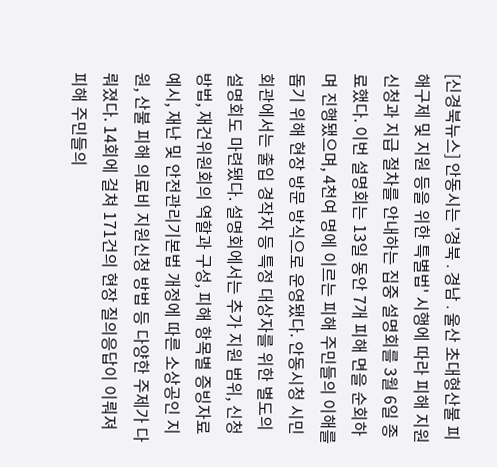[신경북뉴스] 안동시는 '경북․경남․울산 초대형산불 피해구제 및 지원 등을 위한 특별법' 시행에 따라 피해 지원신청과 지급 절차를 안내하는 집중 설명회를 3월 6일 종료했다. 이번 설명회는 13일 동안 7개 피해 면을 순회하며 진행됐으며, 4천여 명에 이르는 피해 주민들의 이해를 돕기 위해 현장 방문 방식으로 운영됐다. 안동시청 시민회관에서는 출입 경작자 등 특정 대상자를 위한 별도의 설명회도 마련됐다. 설명회에서는 추가 지원 범위, 신청 방법, 재건위원회의 역할과 구성, 피해 항목별 증빙자료 예시, 재난 및 안전관리기본법 개정에 따른 소상공인 지원, 산불 피해 의료비 지원신청 방법 등 다양한 주제가 다뤄졌다. 14회에 걸쳐 171건의 현장 질의응답이 이뤄져 피해 주민들의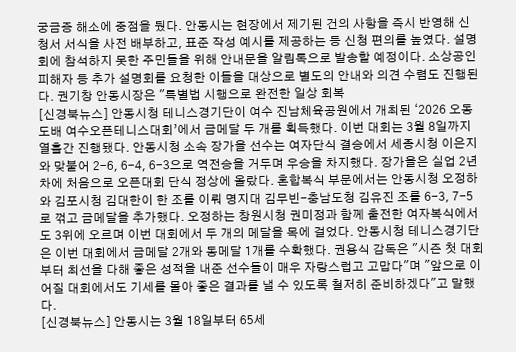궁금증 해소에 중점을 뒀다. 안동시는 현장에서 제기된 건의 사항을 즉시 반영해 신청서 서식을 사전 배부하고, 표준 작성 예시를 제공하는 등 신청 편의를 높였다. 설명회에 참석하지 못한 주민들을 위해 안내문을 알림톡으로 발송할 예정이다. 소상공인 피해자 등 추가 설명회를 요청한 이들을 대상으로 별도의 안내와 의견 수렴도 진행된다. 권기창 안동시장은 "특별법 시행으로 완전한 일상 회복
[신경북뉴스] 안동시청 테니스경기단이 여수 진남체육공원에서 개최된 ‘2026 오동도배 여수오픈테니스대회’에서 금메달 두 개를 획득했다. 이번 대회는 3월 8일까지 열흘간 진행됐다. 안동시청 소속 장가을 선수는 여자단식 결승에서 세종시청 이은지와 맞붙어 2-6, 6-4, 6-3으로 역전승을 거두며 우승을 차지했다. 장가을은 실업 2년 차에 처음으로 오픈대회 단식 정상에 올랐다. 혼합복식 부문에서는 안동시청 오정하와 김포시청 김대한이 한 조를 이뤄 명지대 김무빈-충남도청 김유진 조를 6-3, 7-5로 꺾고 금메달을 추가했다. 오정하는 창원시청 권미정과 함께 출전한 여자복식에서도 3위에 오르며 이번 대회에서 두 개의 메달을 목에 걸었다. 안동시청 테니스경기단은 이번 대회에서 금메달 2개와 동메달 1개를 수확했다. 권용식 감독은 "시즌 첫 대회부터 최선을 다해 좋은 성적을 내준 선수들이 매우 자랑스럽고 고맙다"며 "앞으로 이어질 대회에서도 기세를 몰아 좋은 결과를 낼 수 있도록 철저히 준비하겠다"고 말했다.
[신경북뉴스] 안동시는 3월 18일부터 65세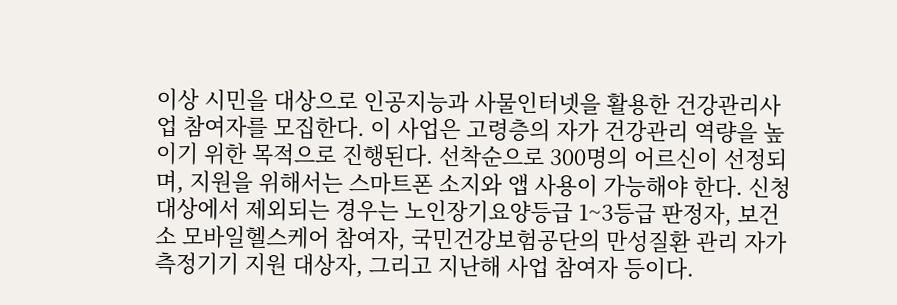이상 시민을 대상으로 인공지능과 사물인터넷을 활용한 건강관리사업 참여자를 모집한다. 이 사업은 고령층의 자가 건강관리 역량을 높이기 위한 목적으로 진행된다. 선착순으로 300명의 어르신이 선정되며, 지원을 위해서는 스마트폰 소지와 앱 사용이 가능해야 한다. 신청 대상에서 제외되는 경우는 노인장기요양등급 1~3등급 판정자, 보건소 모바일헬스케어 참여자, 국민건강보험공단의 만성질환 관리 자가측정기기 지원 대상자, 그리고 지난해 사업 참여자 등이다.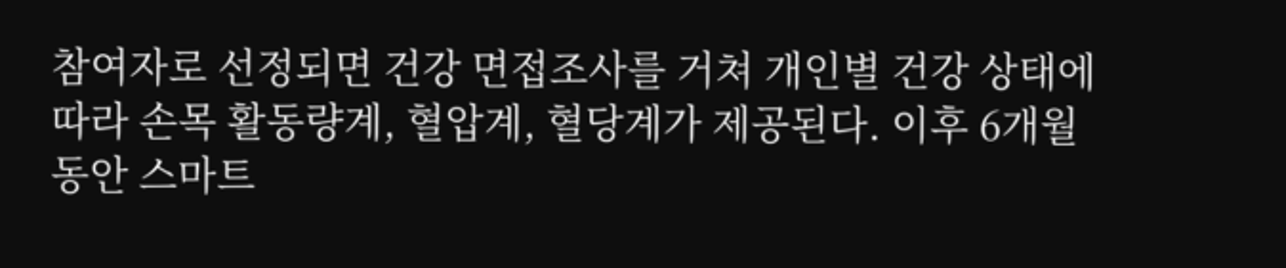참여자로 선정되면 건강 면접조사를 거쳐 개인별 건강 상태에 따라 손목 활동량계, 혈압계, 혈당계가 제공된다. 이후 6개월 동안 스마트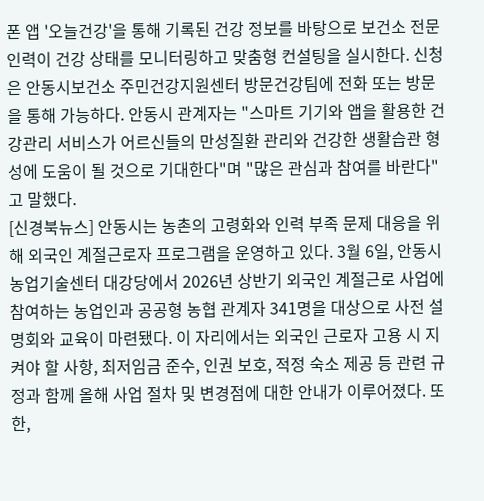폰 앱 '오늘건강'을 통해 기록된 건강 정보를 바탕으로 보건소 전문 인력이 건강 상태를 모니터링하고 맞춤형 컨설팅을 실시한다. 신청은 안동시보건소 주민건강지원센터 방문건강팀에 전화 또는 방문을 통해 가능하다. 안동시 관계자는 "스마트 기기와 앱을 활용한 건강관리 서비스가 어르신들의 만성질환 관리와 건강한 생활습관 형성에 도움이 될 것으로 기대한다"며 "많은 관심과 참여를 바란다"고 말했다.
[신경북뉴스] 안동시는 농촌의 고령화와 인력 부족 문제 대응을 위해 외국인 계절근로자 프로그램을 운영하고 있다. 3월 6일, 안동시 농업기술센터 대강당에서 2026년 상반기 외국인 계절근로 사업에 참여하는 농업인과 공공형 농협 관계자 341명을 대상으로 사전 설명회와 교육이 마련됐다. 이 자리에서는 외국인 근로자 고용 시 지켜야 할 사항, 최저임금 준수, 인권 보호, 적정 숙소 제공 등 관련 규정과 함께 올해 사업 절차 및 변경점에 대한 안내가 이루어졌다. 또한,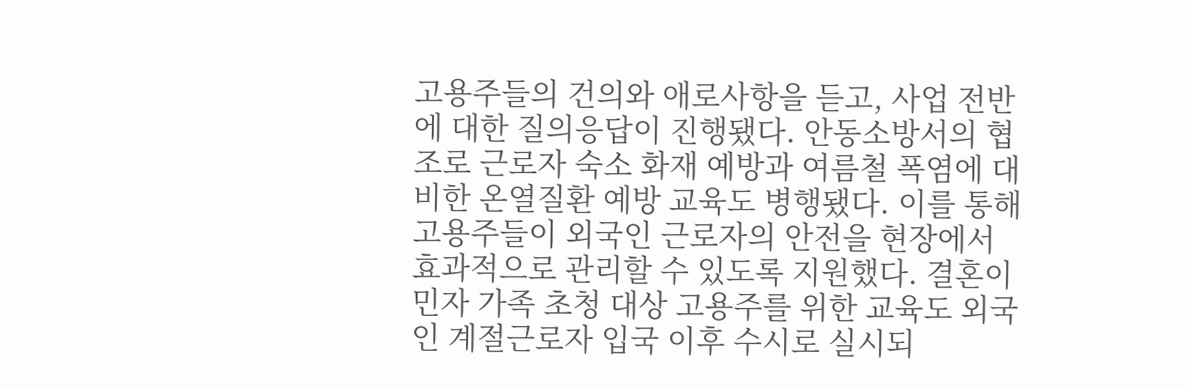고용주들의 건의와 애로사항을 듣고, 사업 전반에 대한 질의응답이 진행됐다. 안동소방서의 협조로 근로자 숙소 화재 예방과 여름철 폭염에 대비한 온열질환 예방 교육도 병행됐다. 이를 통해 고용주들이 외국인 근로자의 안전을 현장에서 효과적으로 관리할 수 있도록 지원했다. 결혼이민자 가족 초청 대상 고용주를 위한 교육도 외국인 계절근로자 입국 이후 수시로 실시되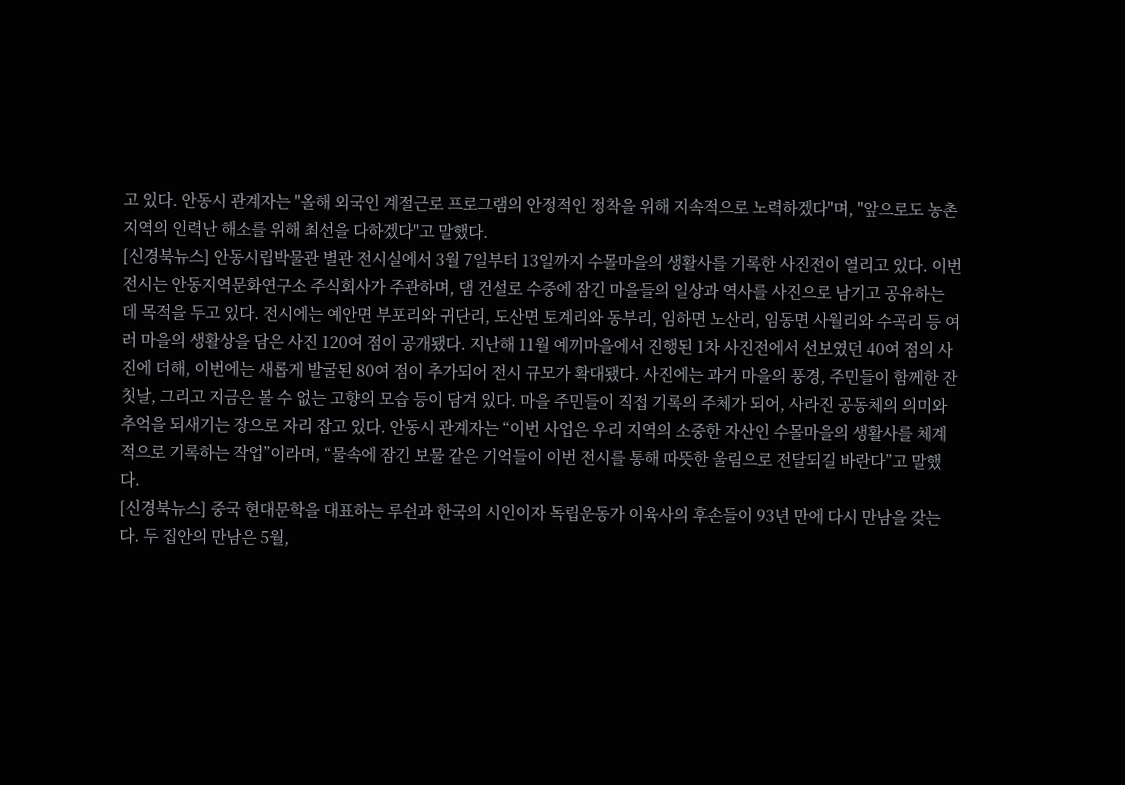고 있다. 안동시 관계자는 "올해 외국인 계절근로 프로그램의 안정적인 정착을 위해 지속적으로 노력하겠다"며, "앞으로도 농촌지역의 인력난 해소를 위해 최선을 다하겠다"고 말했다.
[신경북뉴스] 안동시립박물관 별관 전시실에서 3월 7일부터 13일까지 수몰마을의 생활사를 기록한 사진전이 열리고 있다. 이번 전시는 안동지역문화연구소 주식회사가 주관하며, 댐 건설로 수중에 잠긴 마을들의 일상과 역사를 사진으로 남기고 공유하는 데 목적을 두고 있다. 전시에는 예안면 부포리와 귀단리, 도산면 토계리와 동부리, 임하면 노산리, 임동면 사월리와 수곡리 등 여러 마을의 생활상을 담은 사진 120여 점이 공개됐다. 지난해 11월 예끼마을에서 진행된 1차 사진전에서 선보였던 40여 점의 사진에 더해, 이번에는 새롭게 발굴된 80여 점이 추가되어 전시 규모가 확대됐다. 사진에는 과거 마을의 풍경, 주민들이 함께한 잔칫날, 그리고 지금은 볼 수 없는 고향의 모습 등이 담겨 있다. 마을 주민들이 직접 기록의 주체가 되어, 사라진 공동체의 의미와 추억을 되새기는 장으로 자리 잡고 있다. 안동시 관계자는 “이번 사업은 우리 지역의 소중한 자산인 수몰마을의 생활사를 체계적으로 기록하는 작업”이라며, “물속에 잠긴 보물 같은 기억들이 이번 전시를 통해 따뜻한 울림으로 전달되길 바란다”고 말했다.
[신경북뉴스] 중국 현대문학을 대표하는 루쉰과 한국의 시인이자 독립운동가 이육사의 후손들이 93년 만에 다시 만남을 갖는다. 두 집안의 만남은 5월,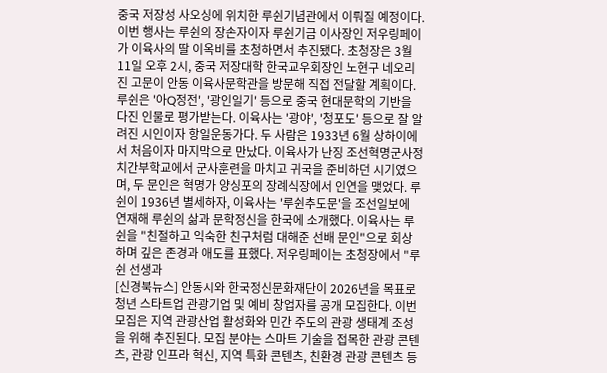중국 저장성 사오싱에 위치한 루쉰기념관에서 이뤄질 예정이다. 이번 행사는 루쉰의 장손자이자 루쉰기금 이사장인 저우링페이가 이육사의 딸 이옥비를 초청하면서 추진됐다. 초청장은 3월 11일 오후 2시, 중국 저장대학 한국교우회장인 노현구 네오리진 고문이 안동 이육사문학관을 방문해 직접 전달할 계획이다. 루쉰은 '아Q정전', '광인일기' 등으로 중국 현대문학의 기반을 다진 인물로 평가받는다. 이육사는 '광야', '청포도' 등으로 잘 알려진 시인이자 항일운동가다. 두 사람은 1933년 6월 상하이에서 처음이자 마지막으로 만났다. 이육사가 난징 조선혁명군사정치간부학교에서 군사훈련을 마치고 귀국을 준비하던 시기였으며, 두 문인은 혁명가 양싱포의 장례식장에서 인연을 맺었다. 루쉰이 1936년 별세하자, 이육사는 '루쉰추도문'을 조선일보에 연재해 루쉰의 삶과 문학정신을 한국에 소개했다. 이육사는 루쉰을 "친절하고 익숙한 친구처럼 대해준 선배 문인"으로 회상하며 깊은 존경과 애도를 표했다. 저우링페이는 초청장에서 "루쉰 선생과
[신경북뉴스] 안동시와 한국정신문화재단이 2026년을 목표로 청년 스타트업 관광기업 및 예비 창업자를 공개 모집한다. 이번 모집은 지역 관광산업 활성화와 민간 주도의 관광 생태계 조성을 위해 추진된다. 모집 분야는 스마트 기술을 접목한 관광 콘텐츠, 관광 인프라 혁신, 지역 특화 콘텐츠, 친환경 관광 콘텐츠 등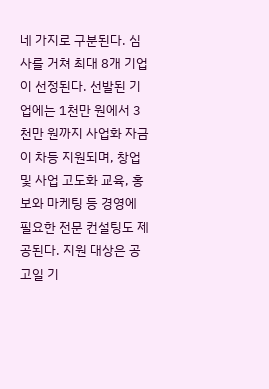네 가지로 구분된다. 심사를 거쳐 최대 8개 기업이 선정된다. 선발된 기업에는 1천만 원에서 3천만 원까지 사업화 자금이 차등 지원되며, 창업 및 사업 고도화 교육, 홍보와 마케팅 등 경영에 필요한 전문 컨설팅도 제공된다. 지원 대상은 공고일 기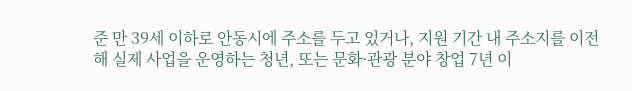준 만 39세 이하로 안동시에 주소를 두고 있거나, 지원 기간 내 주소지를 이전해 실제 사업을 운영하는 청년, 또는 문화·관광 분야 창업 7년 이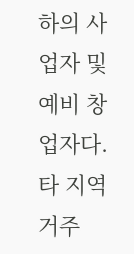하의 사업자 및 예비 창업자다. 타 지역 거주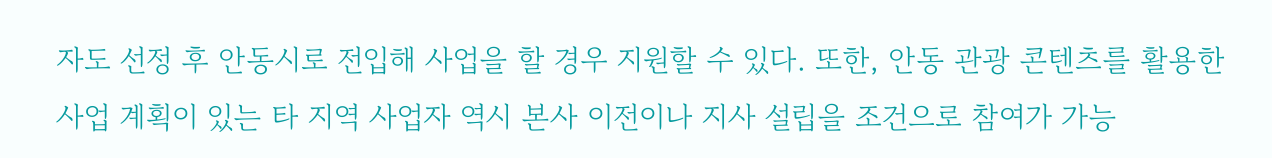자도 선정 후 안동시로 전입해 사업을 할 경우 지원할 수 있다. 또한, 안동 관광 콘텐츠를 활용한 사업 계획이 있는 타 지역 사업자 역시 본사 이전이나 지사 설립을 조건으로 참여가 가능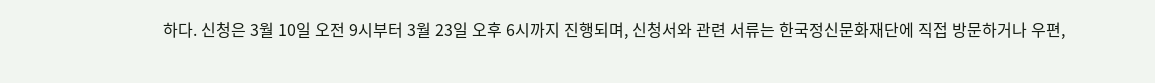하다. 신청은 3월 10일 오전 9시부터 3월 23일 오후 6시까지 진행되며, 신청서와 관련 서류는 한국정신문화재단에 직접 방문하거나 우편,